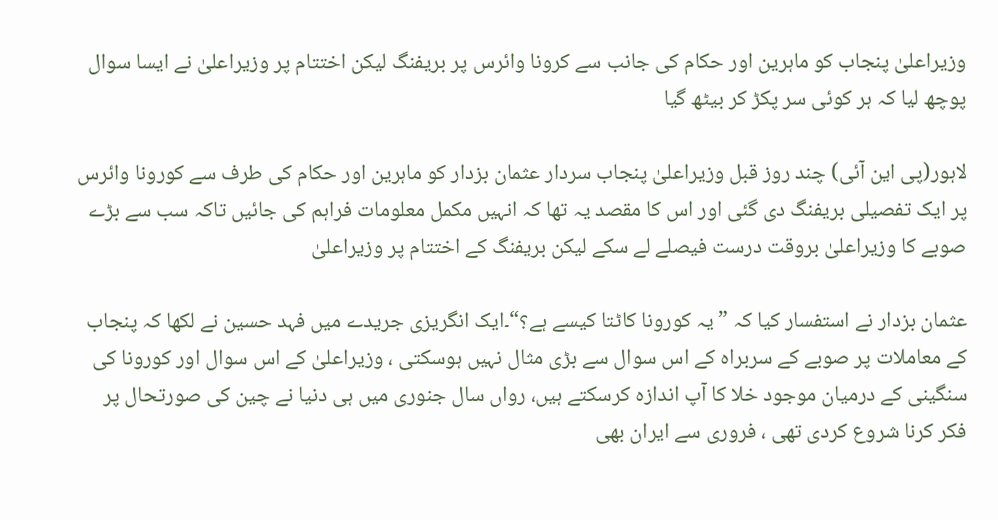وزیراعلیٰ پنجاب کو ماہرین اور حکام کی جانب سے کرونا وائرس پر بریفنگ لیکن اختتام پر وزیراعلیٰ نے ایسا سوال پوچھ لیا کہ ہر کوئی سر پکڑ کر بیٹھ گیا

لاہور(پی این آئی) چند روز قبل وزیراعلیٰ پنجاب سردار عثمان بزدار کو ماہرین اور حکام کی طرف سے کورونا وائرس پر ایک تفصیلی بریفنگ دی گئی اور اس کا مقصد یہ تھا کہ انہیں مکمل معلومات فراہم کی جائیں تاکہ سب سے بڑے صوبے کا وزیراعلیٰ بروقت درست فیصلے لے سکے لیکن بریفنگ کے اختتام پر وزیراعلیٰ

عثمان بزدار نے استفسار کیا کہ ” یہ کورونا کاٹتا کیسے ہے؟“۔ایک انگریزی جریدے میں فہد حسین نے لکھا کہ پنجاب کے معاملات پر صوبے کے سربراہ کے اس سوال سے بڑی مثال نہیں ہوسکتی ، وزیراعلیٰ کے اس سوال اور کورونا کی سنگینی کے درمیان موجود خلا کا آپ اندازہ کرسکتے ہیں، رواں سال جنوری میں ہی دنیا نے چین کی صورتحال پر فکر کرنا شروع کردی تھی ، فروری سے ایران بھی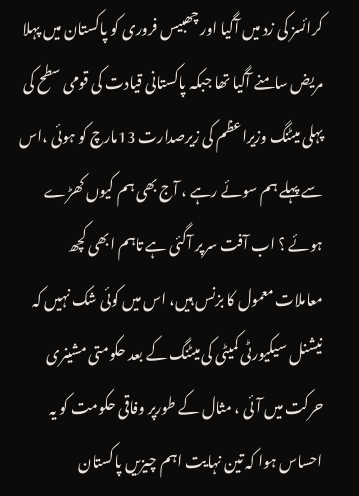کرائسز کی زد میں آگیا اور چھبیس فروری کو پاکستان میں پہلا مریض سامنے آگیا تھا جبکہ پاکستانی قیادت کی قومی سطح کی پہلی میٹنگ وزیراعظم کی زیرصدارت 13مارچ کو ہوئی ،اس سے پہلے ہم سوئے رہے ، آج بھی ہم کیوں کھڑے ہوئے ؟ اب آفت سرپر آگئی ہے تاہم ابھی کچھ معاملات معمول کا بزنس ہیں، اس میں کوئی شک نہیں کہ نیشنل سیکیورٹی کمیٹی کی میٹنگ کے بعد حکومتی مشینری حرکت میں آئی ، مثال کے طورپر وفاقی حکومت کو یہ احساس ہوا کہ تین نہایت اہم چیزیں پاکستان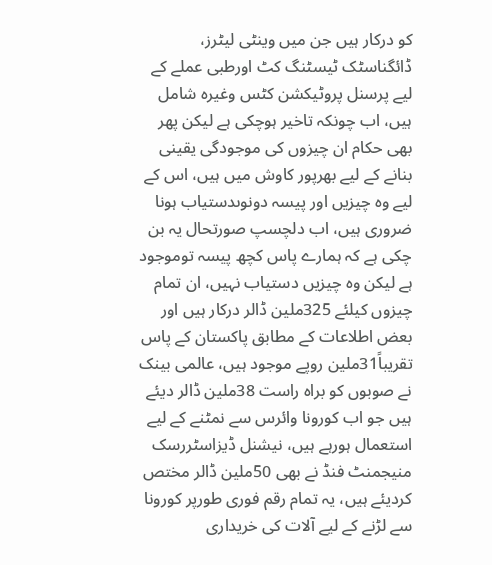کو درکار ہیں جن میں وینٹی لیٹرز، ڈائگناسٹک ٹیسٹنگ کٹ اورطبی عملے کے لیے پرسنل پروٹیکشن کٹس وغیرہ شامل ہیں، اب چونکہ تاخیر ہوچکی ہے لیکن پھر بھی حکام ان چیزوں کی موجودگی یقینی بنانے کے لیے بھرپور کاوش میں ہیں، اس کے لیے وہ چیزیں اور پیسہ دونوںدستیاب ہونا ضروری ہیں، اب دلچسپ صورتحال یہ بن چکی ہے کہ ہمارے پاس کچھ پیسہ توموجود ہے لیکن وہ چیزیں دستیاب نہیں، ان تمام چیزوں کیلئے 325ملین ڈالر درکار ہیں اور بعض اطلاعات کے مطابق پاکستان کے پاس تقریباً31ملین روپے موجود ہیں، عالمی بینک نے صوبوں کو براہ راست 38ملین ڈالر دیئے ہیں جو اب کورونا وائرس سے نمٹنے کے لیے استعمال ہورہے ہیں، نیشنل ڈیزاسٹررسک منیجمنٹ فنڈ نے بھی 50ملین ڈالر مختص کردیئے ہیں، یہ تمام رقم فوری طورپر کورونا سے لڑنے کے لیے آلات کی خریداری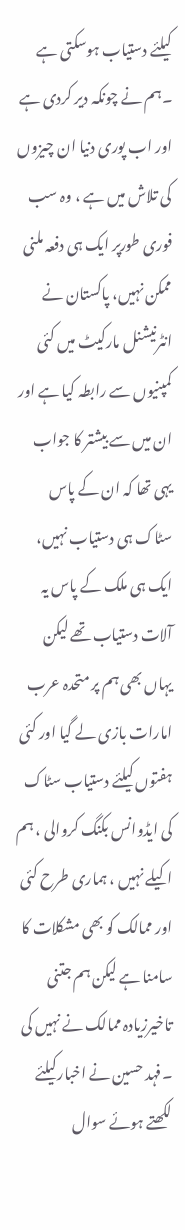کیلئے دستیاب ہوسکتی ہے ۔ہم نے چونکہ دیر کردی ہے اور اب پوری دنیا ان چیزوں کی تلاش میں ہے ، وہ سب فوری طورپر ایک ہی دفعہ ملنی ممکن نہیں، پاکستان نے انٹرنیشنل مارکیٹ میں کئی کمپنیوں سے رابطہ کیا ہے اور ان میں سے بیشتر کا جواب یہی تھا کہ ان کے پاس سٹاک ہی دستیاب نہیں، ایک ہی ملک کے پاس یہ آلات دستیاب تھے لیکن یہاں بھی ہم پر متحدہ عرب امارات بازی لے گیا اور کئی ہفتوں کیلئے دستیاب سٹاک کی ایڈوانس بکنگ کروالی ، ہم اکیلے نہیں ، ہماری طرح کئی اور ممالک کو بھی مشکلات کا سامنا ہے لیکن ہم جتنی تاخیرزیادہ ممالک نے نہیں کی ۔فہد حسین نے اخبارکیلئے لکھتے ہوئے سوال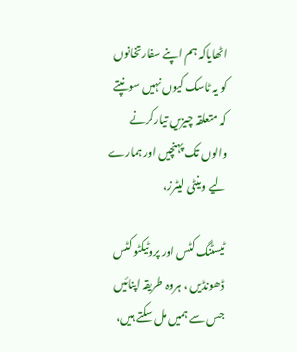اٹھایاکہ ہم اپنے سفارتخانوں کو یہ ٹاسک کیوں نہیں سونپتے کہ متعلقہ چیزیں تیارکرنے والوں تک پہنچیں اور ہمارے لیے وینٹی لیٹرز،

ٹیسٹنگ کٹس اور پروٹیکٹو کٹس ڈھونڈیں ، ہروہ طریقہ اپنائیں جس سے ہمیں مل سکتے ہیں،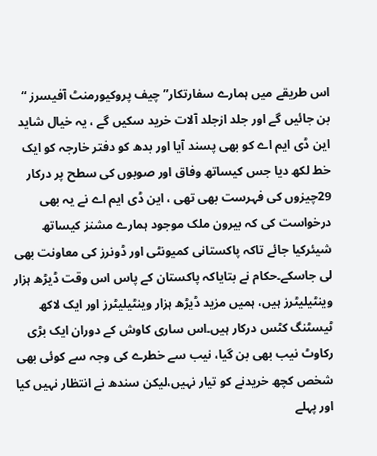اس طریقے میں ہمارے سفارتکار” چیف پروکیورمنٹ آفیسرز “ بن جائیں گے اور جلد ازجلد آلات خرید سکیں گے ، یہ خیال شاید این ڈی ایم اے کو بھی پسند آیا اور بدھ کو دفتر خارجہ کو ایک خط لکھ دیا جس کیساتھ وفاق اور صوبوں کی سطح پر درکار 29چیزوں کی فہرست بھی تھی ، این ڈی ایم اے نے یہ بھی درخواست کی کہ بیرون ملک موجود ہمارے مشنز کیساتھ شیئرکیا جائے تاکہ پاکستانی کمیونٹی اور ڈونرز کی معاونت بھی لی جاسکے۔حکام نے بتایاکہ پاکستان کے پاس اس وقت ڈیڑھ ہزار وینٹیلیٹرز ہیں، ہمیں مزید ڈیڑھ ہزار وینٹیلیٹرز اور ایک لاکھ ٹیسٹنگ کٹس درکار ہیں۔اس ساری کاوش کے دوران ایک بڑی رکاوٹ نیب بھی بن گیا، نیب سے خطرے کی وجہ سے کوئی بھی شخص کچھ خریدنے کو تیار نہیں،لیکن سندھ نے انتظار نہیں کیا اور پہلے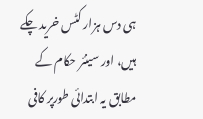ہی دس ہزار کٹس خرید چکے ہیں، اور سینئر حکام کے مطابق یہ ابتدائی طورپر کافی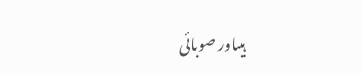ہیںاور صوبائی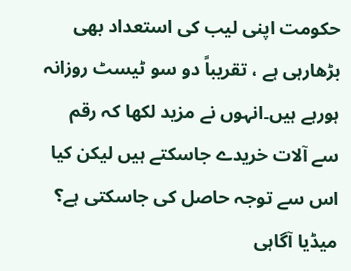حکومت اپنی لیب کی استعداد بھی بڑھارہی ہے ، تقریباً دو سو ٹیسٹ روزانہ ہورہے ہیں۔انہوں نے مزید لکھا کہ رقم سے آلات خریدے جاسکتے ہیں لیکن کیا اس سے توجہ حاصل کی جاسکتی ہے؟ میڈیا آگاہی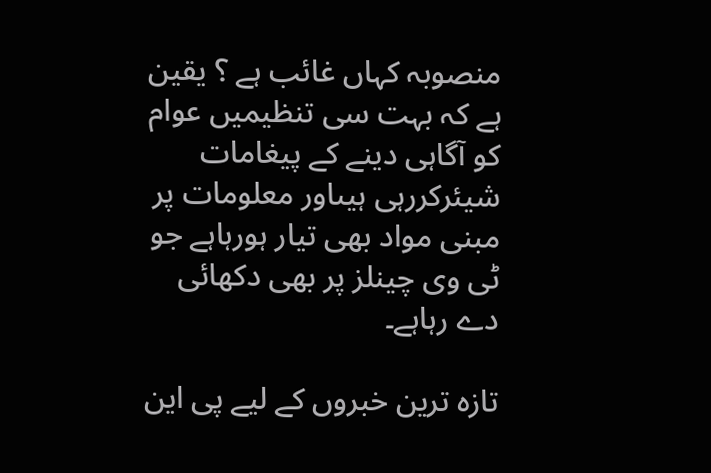منصوبہ کہاں غائب ہے ؟ یقین ہے کہ بہت سی تنظیمیں عوام کو آگاہی دینے کے پیغامات شیئرکررہی ہیںاور معلومات پر مبنی مواد بھی تیار ہورہاہے جو ٹی وی چینلز پر بھی دکھائی دے رہاہے۔

تازہ ترین خبروں کے لیے پی این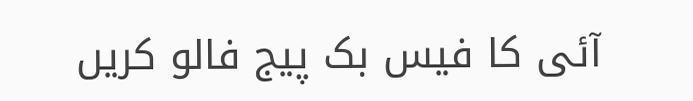آئی کا فیس بک پیج فالو کریں